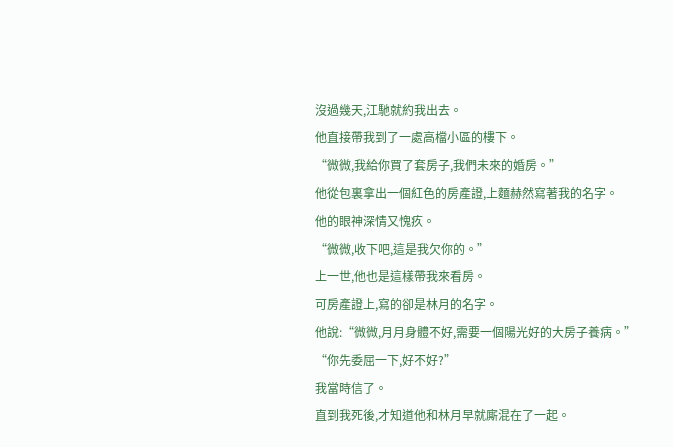沒過幾天,江馳就約我出去。
他直接帶我到了一處高檔小區的樓下。
“微微,我給你買了套房子,我們未來的婚房。”
他從包裏拿出一個紅色的房產證,上麵赫然寫著我的名字。
他的眼神深情又愧疚。
“微微,收下吧,這是我欠你的。”
上一世,他也是這樣帶我來看房。
可房產證上,寫的卻是林月的名字。
他說:“微微,月月身體不好,需要一個陽光好的大房子養病。”
“你先委屈一下,好不好?”
我當時信了。
直到我死後,才知道他和林月早就廝混在了一起。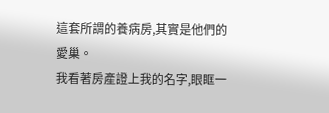這套所謂的養病房,其實是他們的愛巢。
我看著房產證上我的名字,眼眶一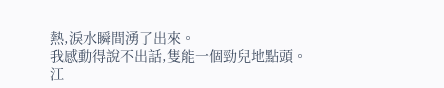熱,淚水瞬間湧了出來。
我感動得說不出話,隻能一個勁兒地點頭。
江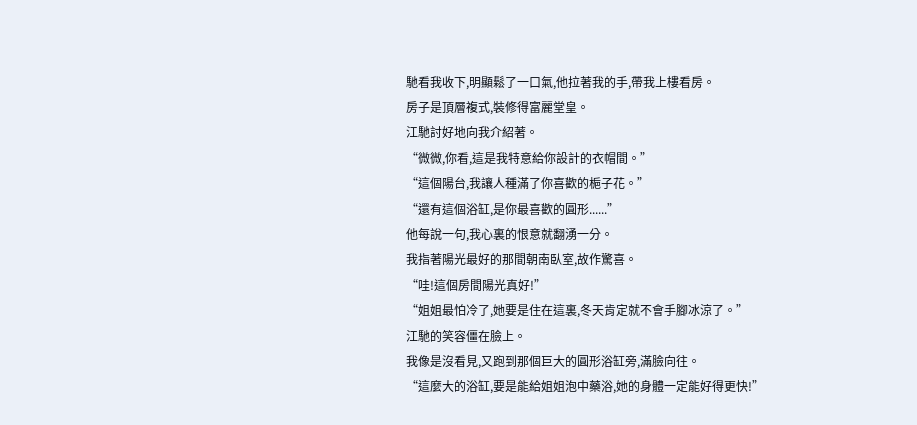馳看我收下,明顯鬆了一口氣,他拉著我的手,帶我上樓看房。
房子是頂層複式,裝修得富麗堂皇。
江馳討好地向我介紹著。
“微微,你看,這是我特意給你設計的衣帽間。”
“這個陽台,我讓人種滿了你喜歡的梔子花。”
“還有這個浴缸,是你最喜歡的圓形......”
他每說一句,我心裏的恨意就翻湧一分。
我指著陽光最好的那間朝南臥室,故作驚喜。
“哇!這個房間陽光真好!”
“姐姐最怕冷了,她要是住在這裏,冬天肯定就不會手腳冰涼了。”
江馳的笑容僵在臉上。
我像是沒看見,又跑到那個巨大的圓形浴缸旁,滿臉向往。
“這麼大的浴缸,要是能給姐姐泡中藥浴,她的身體一定能好得更快!”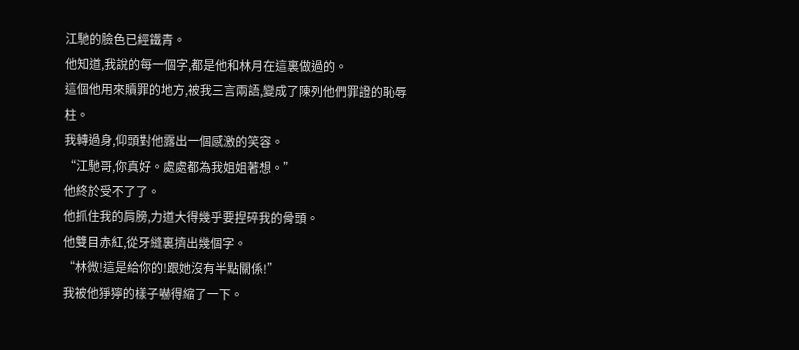江馳的臉色已經鐵青。
他知道,我說的每一個字,都是他和林月在這裏做過的。
這個他用來贖罪的地方,被我三言兩語,變成了陳列他們罪證的恥辱柱。
我轉過身,仰頭對他露出一個感激的笑容。
“江馳哥,你真好。處處都為我姐姐著想。”
他終於受不了了。
他抓住我的肩膀,力道大得幾乎要捏碎我的骨頭。
他雙目赤紅,從牙縫裏擠出幾個字。
“林微!這是給你的!跟她沒有半點關係!”
我被他猙獰的樣子嚇得縮了一下。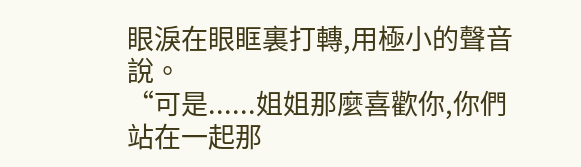眼淚在眼眶裏打轉,用極小的聲音說。
“可是......姐姐那麼喜歡你,你們站在一起那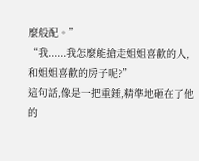麼般配。”
“我......我怎麼能搶走姐姐喜歡的人,和姐姐喜歡的房子呢?”
這句話,像是一把重錘,精準地砸在了他的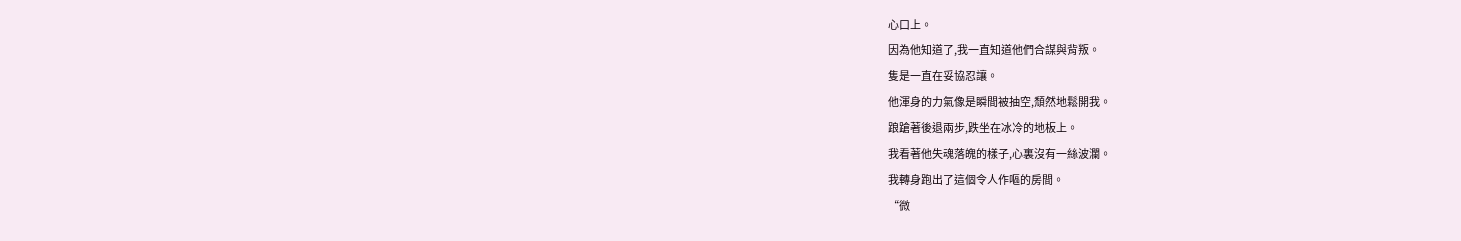心口上。
因為他知道了,我一直知道他們合謀與背叛。
隻是一直在妥協忍讓。
他渾身的力氣像是瞬間被抽空,頹然地鬆開我。
踉蹌著後退兩步,跌坐在冰冷的地板上。
我看著他失魂落魄的樣子,心裏沒有一絲波瀾。
我轉身跑出了這個令人作嘔的房間。
“微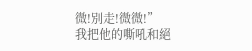微!別走!微微!”
我把他的嘶吼和絕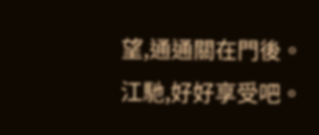望,通通關在門後。
江馳,好好享受吧。